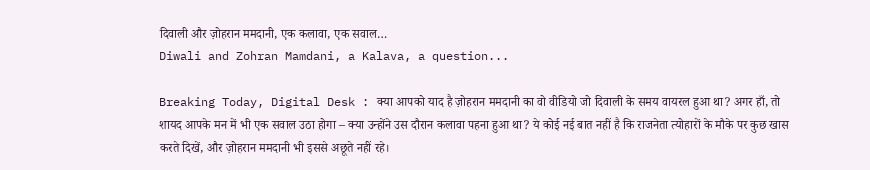दिवाली और ज़ोहरान ममदानी, एक कलावा, एक सवाल…
Diwali and Zohran Mamdani, a Kalava, a question...

Breaking Today, Digital Desk : क्या आपको याद है ज़ोहरान ममदानी का वो वीडियो जो दिवाली के समय वायरल हुआ था? अगर हाँ, तो शायद आपके मन में भी एक सवाल उठा होगा – क्या उन्होंने उस दौरान कलावा पहना हुआ था? ये कोई नई बात नहीं है कि राजनेता त्योहारों के मौके पर कुछ खास करते दिखें, और ज़ोहरान ममदानी भी इससे अछूते नहीं रहे।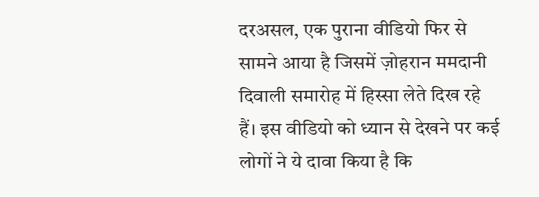दरअसल, एक पुराना वीडियो फिर से सामने आया है जिसमें ज़ोहरान ममदानी दिवाली समारोह में हिस्सा लेते दिख रहे हैं। इस वीडियो को ध्यान से देखने पर कई लोगों ने ये दावा किया है कि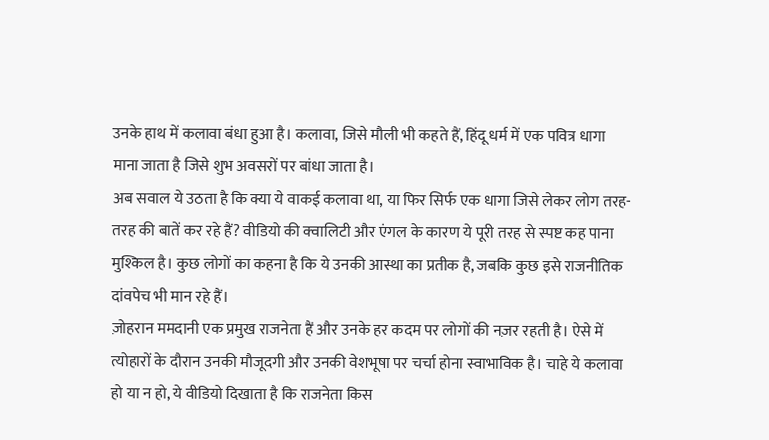उनके हाथ में कलावा बंधा हुआ है। कलावा, जिसे मौली भी कहते हैं, हिंदू धर्म में एक पवित्र धागा माना जाता है जिसे शुभ अवसरों पर बांधा जाता है।
अब सवाल ये उठता है कि क्या ये वाकई कलावा था, या फिर सिर्फ एक धागा जिसे लेकर लोग तरह-तरह की बातें कर रहे हैं? वीडियो की क्वालिटी और एंगल के कारण ये पूरी तरह से स्पष्ट कह पाना मुश्किल है। कुछ लोगों का कहना है कि ये उनकी आस्था का प्रतीक है, जबकि कुछ इसे राजनीतिक दांवपेच भी मान रहे हैं।
ज़ोहरान ममदानी एक प्रमुख राजनेता हैं और उनके हर कदम पर लोगों की नज़र रहती है। ऐसे में त्योहारों के दौरान उनकी मौजूदगी और उनकी वेशभूषा पर चर्चा होना स्वाभाविक है। चाहे ये कलावा हो या न हो, ये वीडियो दिखाता है कि राजनेता किस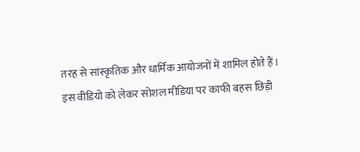तरह से सांस्कृतिक और धार्मिक आयोजनों में शामिल होते हैं।
इस वीडियो को लेकर सोशल मीडिया पर काफी बहस छिड़ी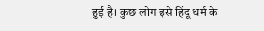हुई है। कुछ लोग इसे हिंदू धर्म के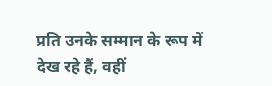प्रति उनके सम्मान के रूप में देख रहे हैं, वहीं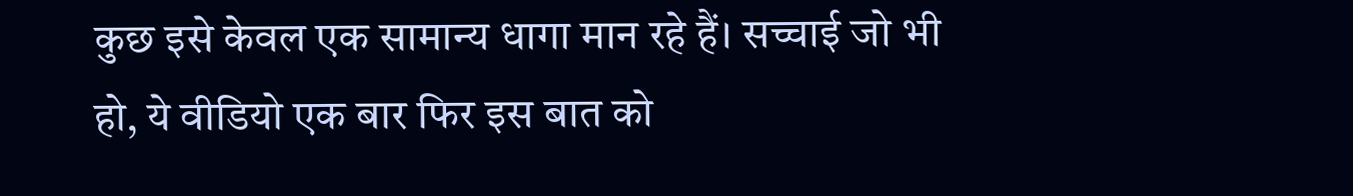कुछ इसे केवल एक सामान्य धागा मान रहे हैं। सच्चाई जो भी हो, ये वीडियो एक बार फिर इस बात को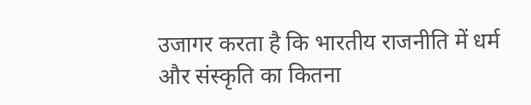उजागर करता है कि भारतीय राजनीति में धर्म और संस्कृति का कितना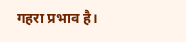गहरा प्रभाव है।